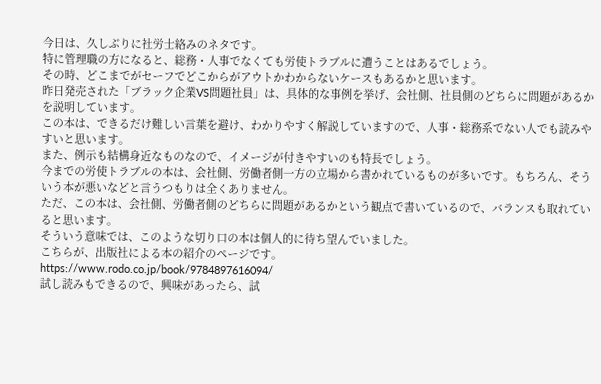今日は、久しぶりに社労士絡みのネタです。
特に管理職の方になると、総務・人事でなくても労使トラブルに遭うことはあるでしょう。
その時、どこまでがセーフでどこからがアウトかわからないケースもあるかと思います。
昨日発売された「ブラック企業VS問題社員」は、具体的な事例を挙げ、会社側、社員側のどちらに問題があるかを説明しています。
この本は、できるだけ難しい言葉を避け、わかりやすく解説していますので、人事・総務系でない人でも読みやすいと思います。
また、例示も結構身近なものなので、イメージが付きやすいのも特長でしょう。
今までの労使トラブルの本は、会社側、労働者側一方の立場から書かれているものが多いです。もちろん、そういう本が悪いなどと言うつもりは全くありません。
ただ、この本は、会社側、労働者側のどちらに問題があるかという観点で書いているので、バランスも取れていると思います。
そういう意味では、このような切り口の本は個人的に待ち望んでいました。
こちらが、出版社による本の紹介のページです。
https://www.rodo.co.jp/book/9784897616094/
試し読みもできるので、興味があったら、試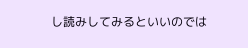し読みしてみるといいのでは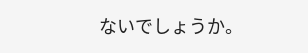ないでしょうか。